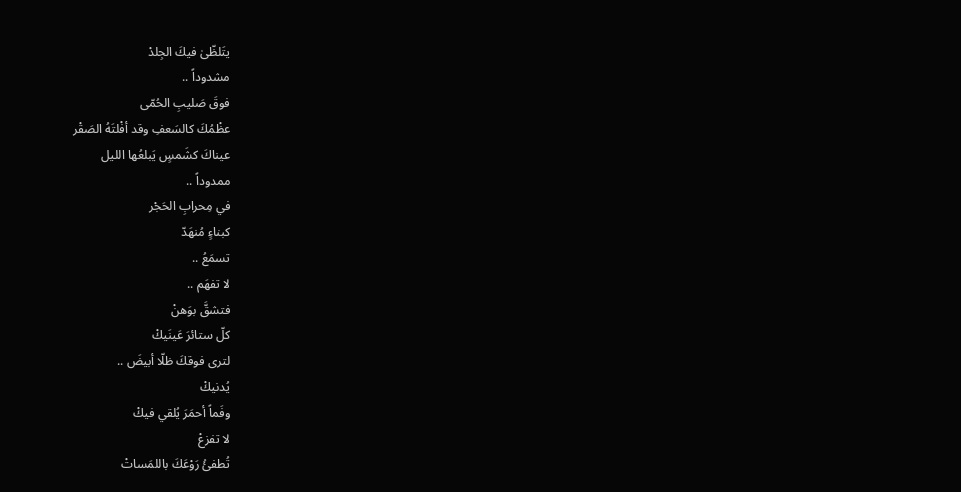يتَلظّىٰ فيكَ الجِلدْ
مشدوداً ..
فوقَ صَليبِ الحُمّى
عظْمُكَ كالسَعفِ وقد أفْلتَهُ الصَقْر
عيناكَ كشَمسٍ يَبلعُها الليل
ممدوداً ..
في مِحرابِ الحَجْر
كبناءٍ مُنهَدّ
تسمَعُ ..
لا تفهَم ..
فتشقَّ بوَهنْ
كلّ ستائرَ عَينَيكْ
لترى فوقكَ ظلّا أبيضَ ..
يُدنيكْ
وفَماً أحمَرَ يُلقي فيكْ
لا تفزعْ
تُطفئُ رَوْعَكَ باللمَساتْ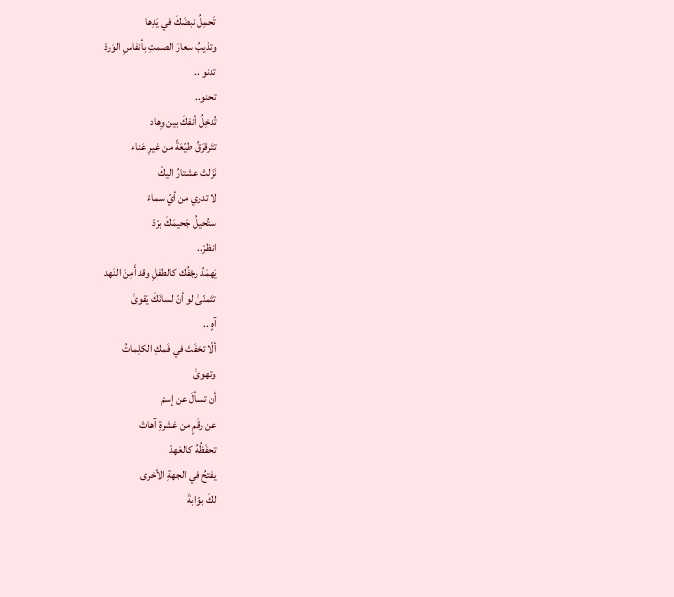تَحمِلُ نبضَكَ في يَدِها
وتذيبُ سعارَ الصمتِ بأنفاسِ الوَردْ
تدنو ..
تحنو..
تُدخِلُ أنفكَ بين وِهاد
تتَرقرَقُ طيّعَةً من غيرِ عَناء
نَزَلتْ عشتارُ اليكْ
لا تدري من أيّ سماءْ
ستُحيلُ جَحيمَكَ برْدْ
انظرْ..
يَهمَدُ رجْفُك كالطفلِ وقد أَمِنَ النَهد
تتَمنّىٰ لو أنّ لسانَكَ يَقوىٰ
آهٍ ..
ألّا تخفَتَ في فَمكِ الكلِماتُ
وتهوىٰ
أن تسألَ عن إسمْ
عن رقَمٍ من عَشرةِ آهاتْ
تحفَظُهُ كالعَهدْ
يفتحُ في الجهةِ الأخرى
لكَ بوّابةَ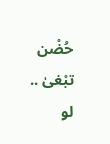حُضْن
تبْغىٰ ..
لو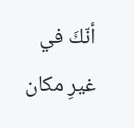أنّكَ في غيرِ مكان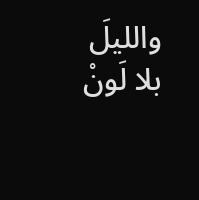والليلَ بلا لَونْ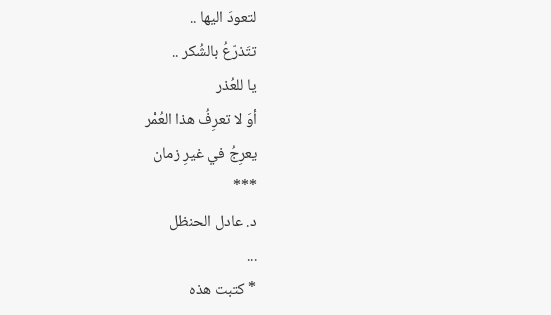لتعودَ اليها ..
تتَذرّعُ بالشُكر ..
يا للعُذر
أوَ لا تعرِفُ هذا العُمْر
يعرِجُ في غيرِ زمان
***
د. عادل الحنظل
...
* كتبت هذه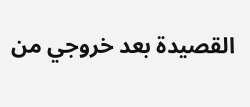القصيدة بعد خروجي من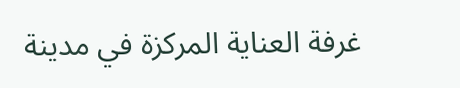غرفة العناية المركزة في مدينة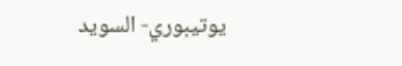يوتيبوري- السويد